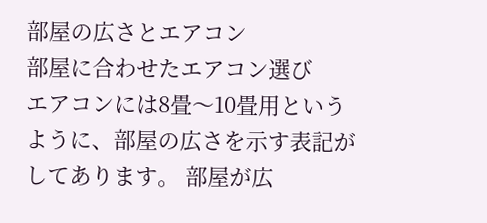部屋の広さとエアコン
部屋に合わせたエアコン選び
エアコンには8畳〜10畳用というように、部屋の広さを示す表記がしてあります。 部屋が広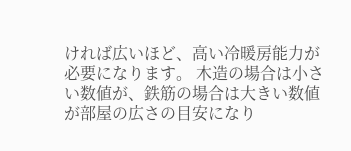ければ広いほど、高い冷暖房能力が必要になります。 木造の場合は小さい数値が、鉄筋の場合は大きい数値が部屋の広さの目安になり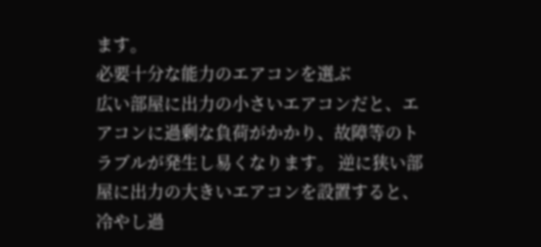ます。
必要十分な能力のエアコンを選ぶ
広い部屋に出力の小さいエアコンだと、エアコンに過剰な負荷がかかり、故障等のトラブルが発生し易くなります。 逆に狭い部屋に出力の大きいエアコンを設置すると、冷やし過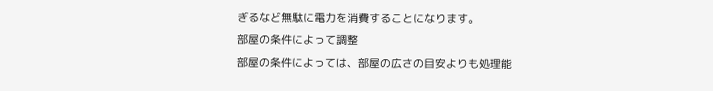ぎるなど無駄に電力を消費することになります。
部屋の条件によって調整
部屋の条件によっては、部屋の広さの目安よりも処理能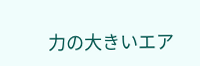力の大きいエア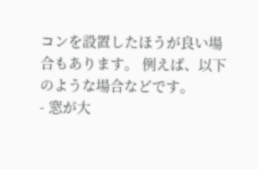コンを設置したほうが良い場合もあります。 例えば、以下のような場合などです。
- 窓が大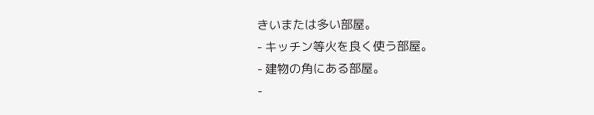きいまたは多い部屋。
- キッチン等火を良く使う部屋。
- 建物の角にある部屋。
-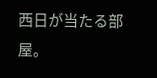西日が当たる部屋。